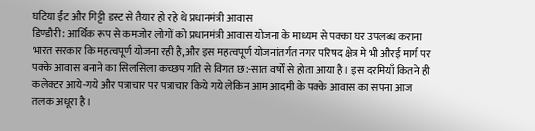घटिया ईंट और गिट्टी डस्ट से तैयार हो रहे थे प्रधानमंत्री आवास
डिण्डौरी: आर्थिक रूप से कमजोर लोगों को प्रधानमंत्री आवास योजना के माध्यम से पक्का घर उपलब्ध कराना भारत सरकार कि महत्वपूर्ण योजना रही है,और इस महत्वपूर्ण योजनांतर्गत नगर परिषद क्षेत्र मे भी औरई मार्ग पर पक्के आवास बनाने का सिलसिला कच्छप गति से विगत छ:-सात वर्षों से होता आया है। इस दरमियाँ कितने ही कलेक्टर आये-गये और पत्राचार पर पत्राचार किये गये लेकिन आम आदमी के पक्के आवास का सपना आज तलक अधूरा है।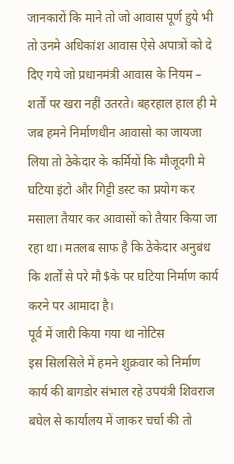जानकारों कि माने तो जो आवास पूर्ण हुये भी तो उनमे अधिकांश आवास ऐसे अपात्रों को दे दिए गये जो प्रधानमंत्री आवास के नियम – शर्तों पर खरा नहीं उतरते। बहरहाल हाल ही मे जब हमने निर्माणधीन आवासो का जायजा लिया तो ठेकेदार के कर्मियों कि मौजूदगी मे घटिया इंटो और गिट्टी डस्ट का प्रयोग कर मसाला तैयार कर आवासों को तैयार किया जा रहा था। मतलब साफ है कि ठेकेदार अनुबंध कि शर्तों से परे मौ$के पर घटिया निर्माण कार्य करने पर आमादा है।
पूर्व में जारी किया गया था नोटिस
इस सिलसिले में हमने शुक्रवार को निर्माण कार्य की बागडोर संभाल रहे उपयंत्री शिवराज बघेल से कार्यालय में जाकर चर्चा की तो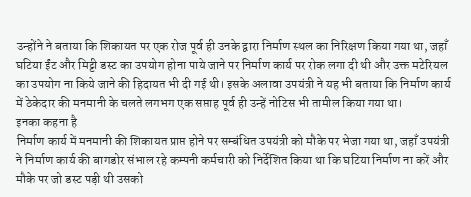उन्होंने ने बताया कि शिकायत पर एक रोज पूर्व ही उनके द्वारा निर्माण स्थल का निरिक्षण किया गया था, जहाँ घटिया ईंट और मिट्टी डस्ट का उपयोग होना पाये जाने पर निर्माण कार्य पर रोक लगा दी थी और उक्त मटेरियल का उपयोग ना किये जाने की हिदायत भी दी गई थी। इसके अलावा उपयंत्री ने यह भी बताया कि निर्माण कार्य में ठेकेदार की मनमानी के चलते लगभग एक सप्ताह पूर्व ही उन्हें नोटिस भी तामील किया गया था।
इनका कहना है
निर्माण कार्य में मनमानी की शिकायत प्राप्त होने पर सम्बंधित उपयंत्री को मौके पर भेजा गया था, जहाँ उपयंत्री ने निर्माण कार्य की बागडोर संभाल रहे कम्पनी कर्मचारी को निर्देशित किया था कि घटिया निर्माण ना करें और मौके पर जो डस्ट पड़ी थी उसको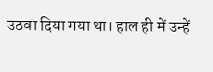उठवा दिया गया था। हाल ही में उन्हें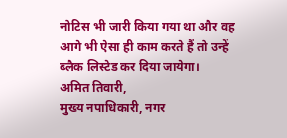नोटिस भी जारी किया गया था और वह आगे भी ऐसा ही काम करते हैं तो उन्हें ब्लैक लिस्टेड कर दिया जायेगा।
अमित तिवारी,
मुख्य नपाधिकारी, नगर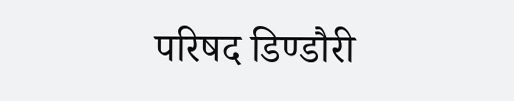परिषद डिण्डौरी